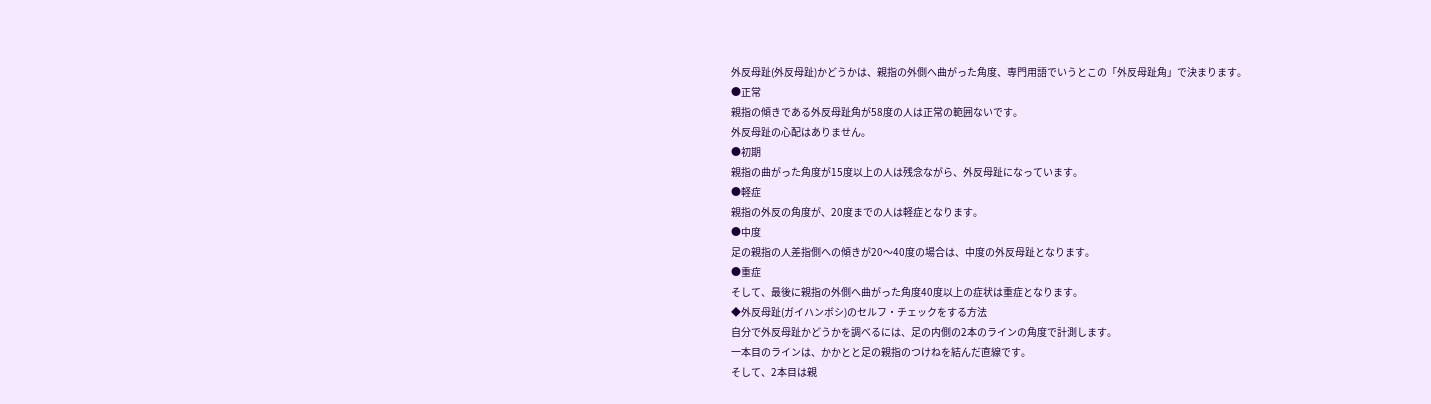外反母趾(外反母趾)かどうかは、親指の外側へ曲がった角度、専門用語でいうとこの「外反母趾角」で決まります。
●正常
親指の傾きである外反母趾角が58度の人は正常の範囲ないです。
外反母趾の心配はありません。
●初期
親指の曲がった角度が15度以上の人は残念ながら、外反母趾になっています。
●軽症
親指の外反の角度が、20度までの人は軽症となります。
●中度
足の親指の人差指側への傾きが20〜40度の場合は、中度の外反母趾となります。
●重症
そして、最後に親指の外側へ曲がった角度40度以上の症状は重症となります。
◆外反母趾(ガイハンボシ)のセルフ・チェックをする方法
自分で外反母趾かどうかを調べるには、足の内側の2本のラインの角度で計測します。
一本目のラインは、かかとと足の親指のつけねを結んだ直線です。
そして、2本目は親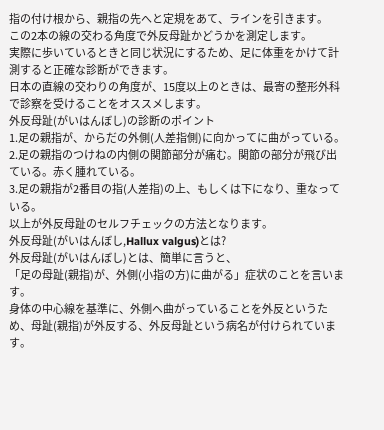指の付け根から、親指の先へと定規をあて、ラインを引きます。
この2本の線の交わる角度で外反母趾かどうかを測定します。
実際に歩いているときと同じ状況にするため、足に体重をかけて計測すると正確な診断ができます。
日本の直線の交わりの角度が、15度以上のときは、最寄の整形外科で診察を受けることをオススメします。
外反母趾(がいはんぼし)の診断のポイント
1.足の親指が、からだの外側(人差指側)に向かってに曲がっている。
2.足の親指のつけねの内側の関節部分が痛む。関節の部分が飛び出ている。赤く腫れている。
3.足の親指が2番目の指(人差指)の上、もしくは下になり、重なっている。
以上が外反母趾のセルフチェックの方法となります。
外反母趾(がいはんぼし,Hallux valgus)とは?
外反母趾(がいはんぼし)とは、簡単に言うと、
「足の母趾(親指)が、外側(小指の方)に曲がる」症状のことを言います。
身体の中心線を基準に、外側へ曲がっていることを外反というため、母趾(親指)が外反する、外反母趾という病名が付けられています。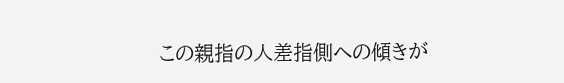この親指の人差指側への傾きが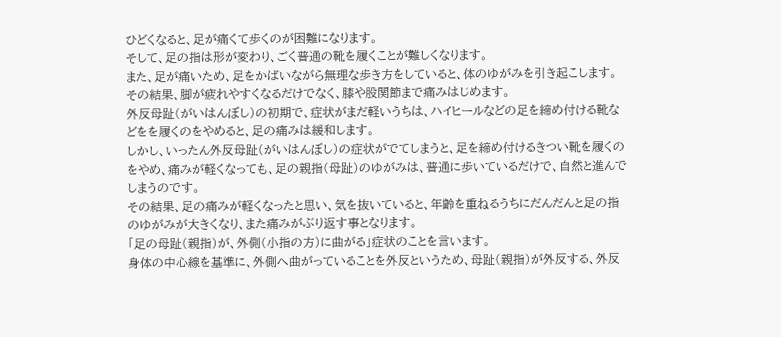ひどくなると、足が痛くて歩くのが困難になります。
そして、足の指は形が変わり、ごく普通の靴を履くことが難しくなります。
また、足が痛いため、足をかばいながら無理な歩き方をしていると、体のゆがみを引き起こします。
その結果、脚が疲れやすくなるだけでなく、膝や股関節まで痛みはじめます。
外反母趾(がいはんぼし)の初期で、症状がまだ軽いうちは、ハイヒールなどの足を締め付ける靴などをを履くのをやめると、足の痛みは緩和します。
しかし、いったん外反母趾(がいはんぼし)の症状がでてしまうと、足を締め付けるきつい靴を履くのをやめ、痛みが軽くなっても、足の親指(母趾)のゆがみは、普通に歩いているだけで、自然と進んでしまうのです。
その結果、足の痛みが軽くなったと思い、気を抜いていると、年齢を重ねるうちにだんだんと足の指のゆがみが大きくなり、また痛みがぶり返す事となります。
「足の母趾(親指)が、外側(小指の方)に曲がる」症状のことを言います。
身体の中心線を基準に、外側へ曲がっていることを外反というため、母趾(親指)が外反する、外反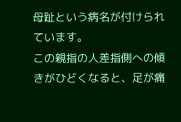母趾という病名が付けられています。
この親指の人差指側への傾きがひどくなると、足が痛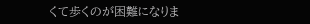くて歩くのが困難になりま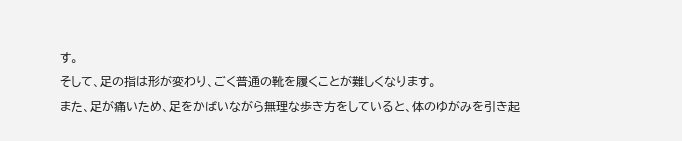す。
そして、足の指は形が変わり、ごく普通の靴を履くことが難しくなります。
また、足が痛いため、足をかばいながら無理な歩き方をしていると、体のゆがみを引き起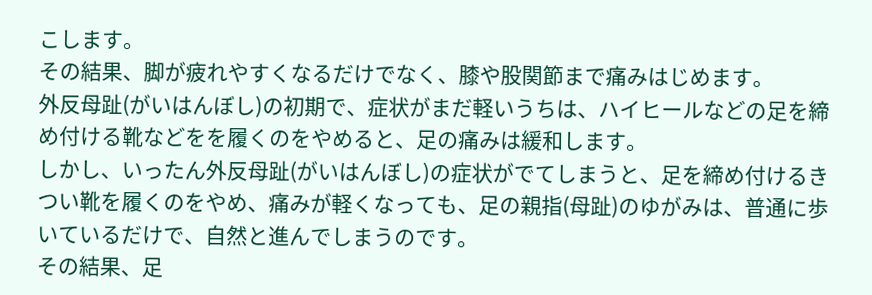こします。
その結果、脚が疲れやすくなるだけでなく、膝や股関節まで痛みはじめます。
外反母趾(がいはんぼし)の初期で、症状がまだ軽いうちは、ハイヒールなどの足を締め付ける靴などをを履くのをやめると、足の痛みは緩和します。
しかし、いったん外反母趾(がいはんぼし)の症状がでてしまうと、足を締め付けるきつい靴を履くのをやめ、痛みが軽くなっても、足の親指(母趾)のゆがみは、普通に歩いているだけで、自然と進んでしまうのです。
その結果、足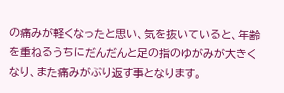の痛みが軽くなったと思い、気を抜いていると、年齢を重ねるうちにだんだんと足の指のゆがみが大きくなり、また痛みがぶり返す事となります。